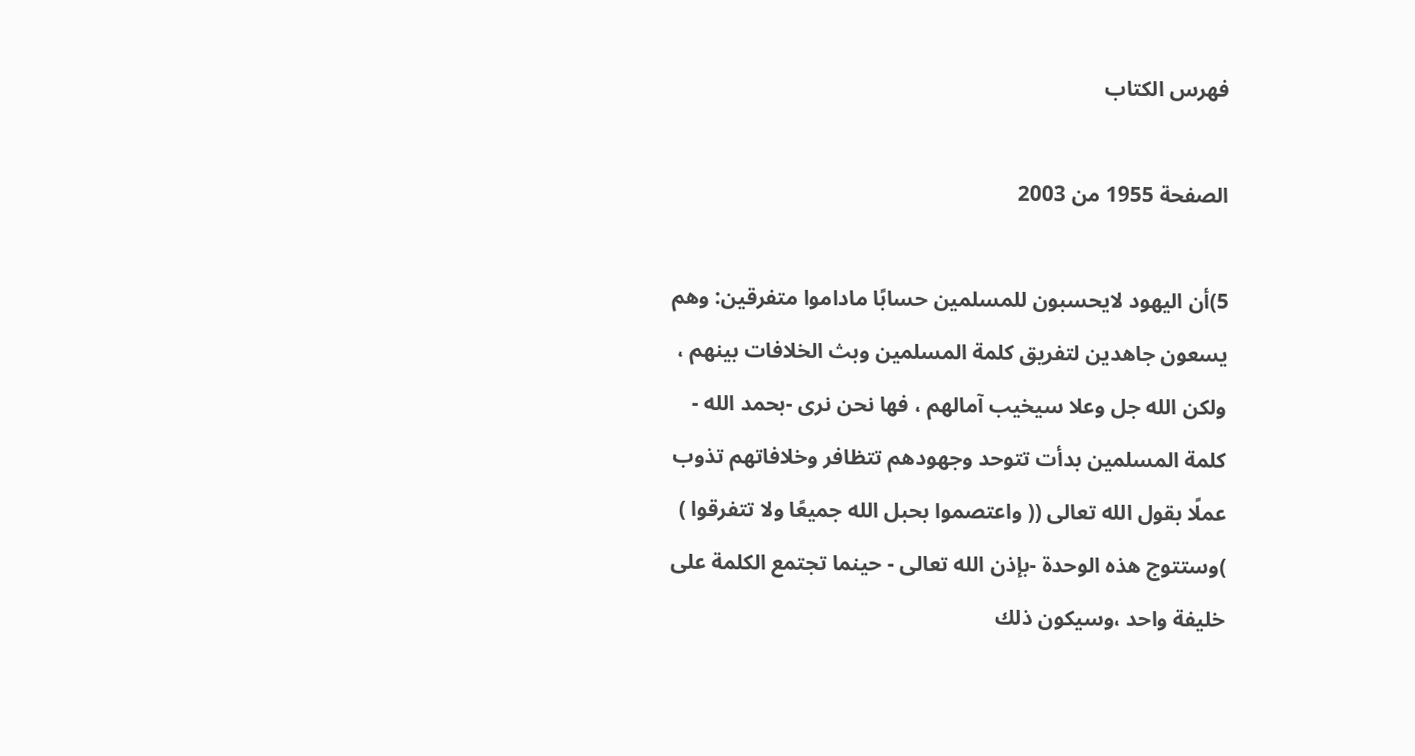فهرس الكتاب

الصفحة 1955 من 2003

5)أن اليهود لايحسبون للمسلمين حسابًا ماداموا متفرقين: وهم يسعون جاهدين لتفريق كلمة المسلمين وبث الخلافات بينهم ، ولكن الله جل وعلا سيخيب آمالهم ، فها نحن نرى -بحمد الله - كلمة المسلمين بدأت تتوحد وجهودهم تتظافر وخلافاتهم تذوب عملًا بقول الله تعالى (( واعتصموا بحبل الله جميعًا ولا تتفرقوا ) )وستتوج هذه الوحدة -بإذن الله تعالى - حينما تجتمع الكلمة على خليفة واحد ،وسيكون ذلك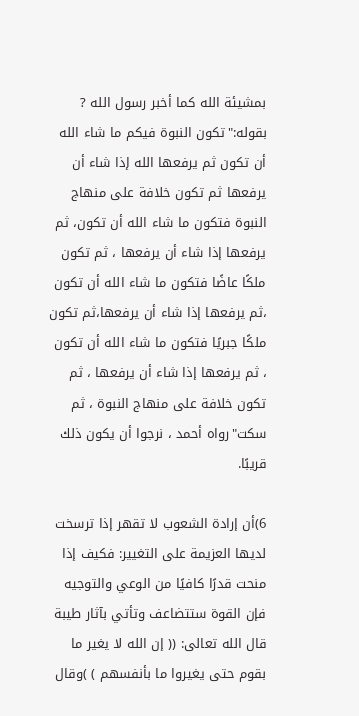بمشيئة الله كما أخبر رسول الله ? بقوله:"تكون النبوة فيكم ما شاء الله أن تكون ثم يرفعها الله إذا شاء أن يرفعها ثم تكون خلافة على منهاج النبوة فتكون ما شاء الله أن تكون، ثم يرفعها إذا شاء أن يرفعها ، ثم تكون ملكًا عاضًا فتكون ما شاء الله أن تكون ،ثم يرفعها إذا شاء أن يرفعها،ثم تكون ملكًا جبريًا فتكون ما شاء الله أن تكون ، ثم يرفعها إذا شاء أن يرفعها ، ثم تكون خلافة على منهاج النبوة ، ثم سكت"رواه أحمد ، نرجوا أن يكون ذلك قريبًا.

6)أن إرادة الشعوب لا تقهر إذا ترسخت لديها العزيمة على التغيير: فكيف إذا منحت قدرًا كافيًا من الوعي والتوجيه فإن القوة ستتضاعف وتأتي بآثار طيبة قال الله تعالى: (( إن الله لا يغير ما بقوم حتى يغيروا ما بأنفسهم ) )وقال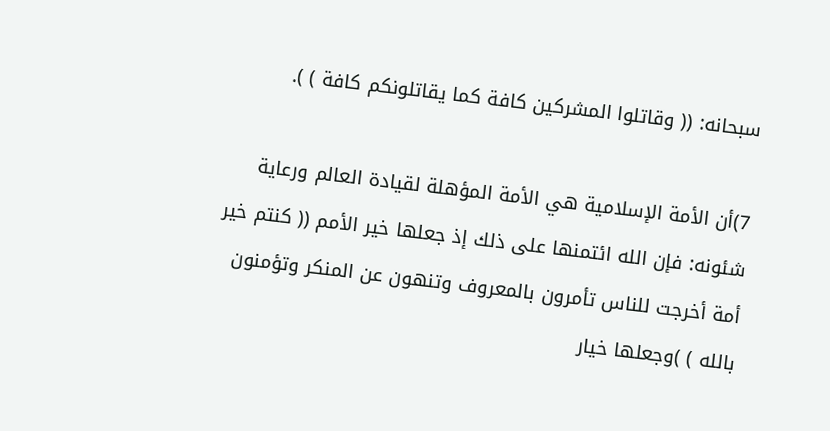سبحانه: (( وقاتلوا المشركين كافة كما يقاتلونكم كافة ) ).

7)أن الأمة الإسلامية هي الأمة المؤهلة لقيادة العالم ورعاية شئونه: فإن الله ائتمنها على ذلك إذ جعلها خير الأمم (( كنتم خير أمة أخرجت للناس تأمرون بالمعروف وتنهون عن المنكر وتؤمنون بالله ) )وجعلها خيار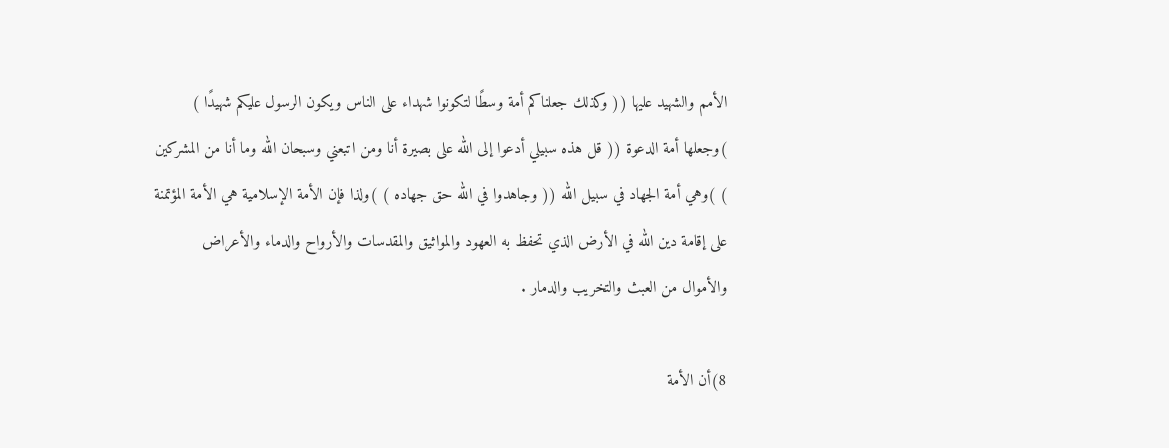الأمم والشهيد عليها (( وكذلك جعلناكم أمة وسطًا لتكونوا شهداء على الناس ويكون الرسول عليكم شهيدًا ) )وجعلها أمة الدعوة (( قل هذه سبيلي أدعوا إلى الله على بصيرة أنا ومن اتبعني وسبحان الله وما أنا من المشركين ) )وهي أمة الجهاد في سبيل الله (( وجاهدوا في الله حق جهاده ) )ولذا فإن الأمة الإسلامية هي الأمة المؤتمنة على إقامة دين الله في الأرض الذي تحفظ به العهود والمواثيق والمقدسات والأرواح والدماء والأعراض والأموال من العبث والتخريب والدمار .

8)أن الأمة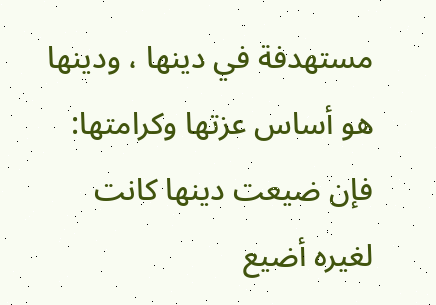مستهدفة في دينها ، ودينها هو أساس عزتها وكرامتها: فإن ضيعت دينها كانت لغيره أضيع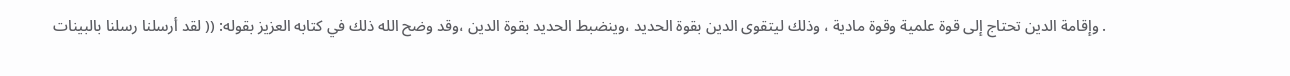. وإقامة الدين تحتاج إلى قوة علمية وقوة مادية ، وذلك ليتقوى الدين بقوة الحديد ،وينضبط الحديد بقوة الدين ،وقد وضح الله ذلك في كتابه العزيز بقوله: (( لقد أرسلنا رسلنا بالبينات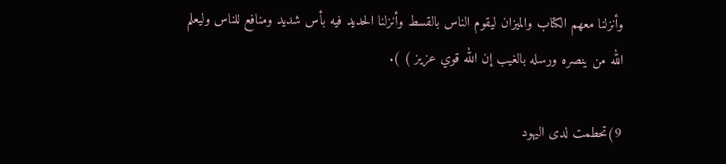وأنزلنا معهم الكتاب والميزان ليقوم الناس بالقسط وأنزلنا الحديد فيه بأس شديد ومنافع للناس وليعلم الله من ينصره ورسله بالغيب إن الله قوي عزيز ) ).

9)تحطمت لدى اليهود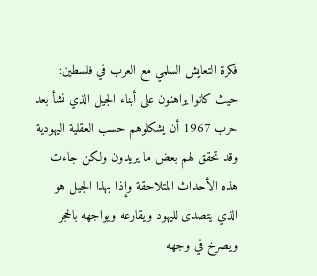فكرة التعايش السلمي مع العرب في فلسطين: حيث كانوا يراهنون على أبناء الجيل الذي نشأ بعد حرب 1967 أن يشكلوهم حسب العقلية اليهودية وقد تحقق لهم بعض ما يريدون ولكن جاءت هذه الأحداث المتلاحقة وإذا بهذا الجيل هو الذي يتصدى لليهود ويقارعه ويواجهه بالحجر ويصرخ في وجهه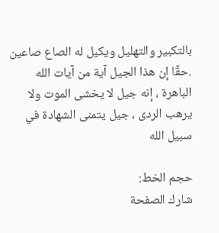بالتكبير والتهليل ويكيل له الصاع صاعين .حقًا إن هذا الجيل آية من آيات الله الباهرة ، إنه جيل لا يخشى الموت ولا يرهب الردى ، جيل يتمنى الشهادة في سبيل الله

حجم الخط:
شارك الصفحة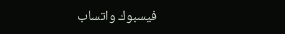فيسبوك واتساب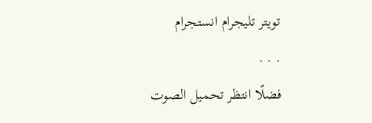تويتر تليجرام انستجرام
. . .
فضلًا انتظر تحميل الصوت